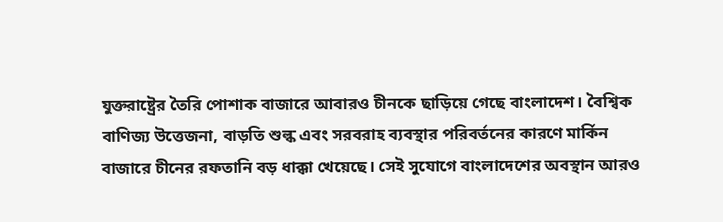যুক্তরাষ্ট্রের তৈরি পোশাক বাজারে আবারও চীনকে ছাড়িয়ে গেছে বাংলাদেশ। বৈশ্বিক বাণিজ্য উত্তেজনা, বাড়তি শুল্ক এবং সরবরাহ ব্যবস্থার পরিবর্তনের কারণে মার্কিন বাজারে চীনের রফতানি বড় ধাক্কা খেয়েছে। সেই সুযোগে বাংলাদেশের অবস্থান আরও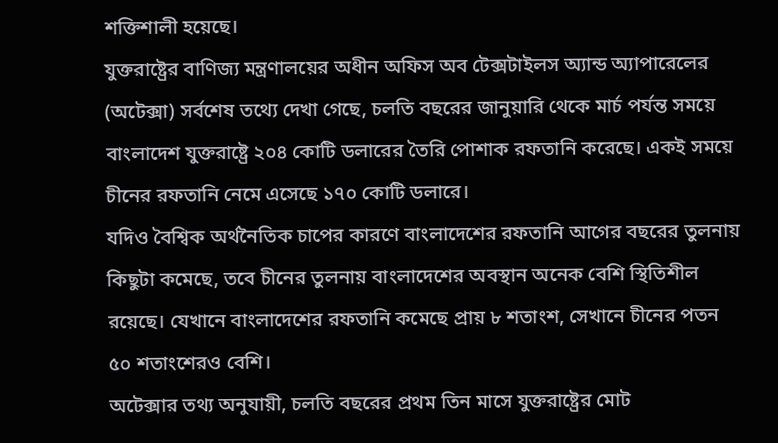শক্তিশালী হয়েছে।
যুক্তরাষ্ট্রের বাণিজ্য মন্ত্রণালয়ের অধীন অফিস অব টেক্সটাইলস অ্যান্ড অ্যাপারেলের (অটেক্সা) সর্বশেষ তথ্যে দেখা গেছে, চলতি বছরের জানুয়ারি থেকে মার্চ পর্যন্ত সময়ে বাংলাদেশ যুক্তরাষ্ট্রে ২০৪ কোটি ডলারের তৈরি পোশাক রফতানি করেছে। একই সময়ে চীনের রফতানি নেমে এসেছে ১৭০ কোটি ডলারে।
যদিও বৈশ্বিক অর্থনৈতিক চাপের কারণে বাংলাদেশের রফতানি আগের বছরের তুলনায় কিছুটা কমেছে, তবে চীনের তুলনায় বাংলাদেশের অবস্থান অনেক বেশি স্থিতিশীল রয়েছে। যেখানে বাংলাদেশের রফতানি কমেছে প্রায় ৮ শতাংশ, সেখানে চীনের পতন ৫০ শতাংশেরও বেশি।
অটেক্সার তথ্য অনুযায়ী, চলতি বছরের প্রথম তিন মাসে যুক্তরাষ্ট্রের মোট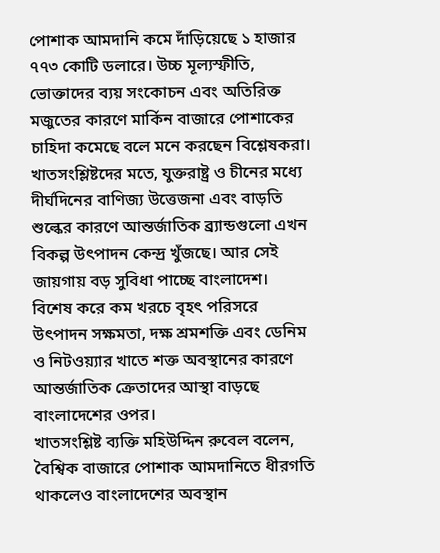পোশাক আমদানি কমে দাঁড়িয়েছে ১ হাজার ৭৭৩ কোটি ডলারে। উচ্চ মূল্যস্ফীতি, ভোক্তাদের ব্যয় সংকোচন এবং অতিরিক্ত মজুতের কারণে মার্কিন বাজারে পোশাকের চাহিদা কমেছে বলে মনে করছেন বিশ্লেষকরা।
খাতসংশ্লিষ্টদের মতে, যুক্তরাষ্ট্র ও চীনের মধ্যে দীর্ঘদিনের বাণিজ্য উত্তেজনা এবং বাড়তি শুল্কের কারণে আন্তর্জাতিক ব্র্যান্ডগুলো এখন বিকল্প উৎপাদন কেন্দ্র খুঁজছে। আর সেই জায়গায় বড় সুবিধা পাচ্ছে বাংলাদেশ।
বিশেষ করে কম খরচে বৃহৎ পরিসরে উৎপাদন সক্ষমতা, দক্ষ শ্রমশক্তি এবং ডেনিম ও নিটওয়্যার খাতে শক্ত অবস্থানের কারণে আন্তর্জাতিক ক্রেতাদের আস্থা বাড়ছে বাংলাদেশের ওপর।
খাতসংশ্লিষ্ট ব্যক্তি মহিউদ্দিন রুবেল বলেন, বৈশ্বিক বাজারে পোশাক আমদানিতে ধীরগতি থাকলেও বাংলাদেশের অবস্থান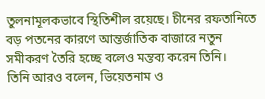তুলনামূলকভাবে স্থিতিশীল রয়েছে। চীনের রফতানিতে বড় পতনের কারণে আন্তর্জাতিক বাজারে নতুন সমীকরণ তৈরি হচ্ছে বলেও মন্তব্য করেন তিনি।
তিনি আরও বলেন, ভিয়েতনাম ও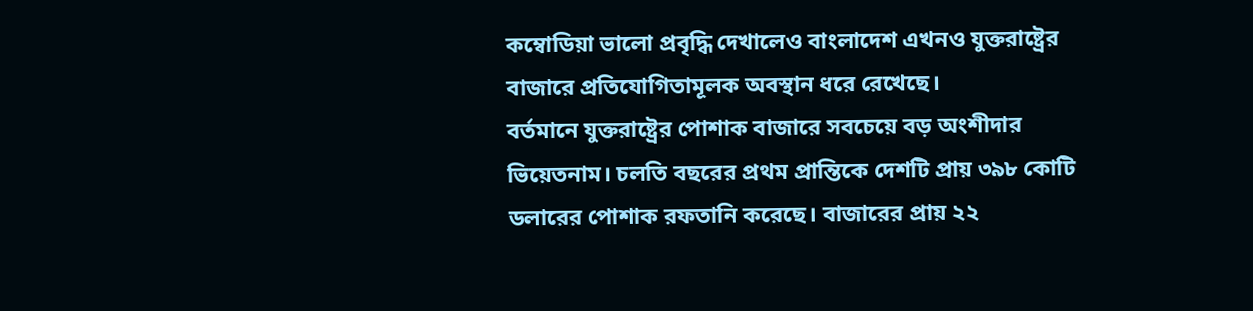কম্বোডিয়া ভালো প্রবৃদ্ধি দেখালেও বাংলাদেশ এখনও যুক্তরাষ্ট্রের বাজারে প্রতিযোগিতামূলক অবস্থান ধরে রেখেছে।
বর্তমানে যুক্তরাষ্ট্রের পোশাক বাজারে সবচেয়ে বড় অংশীদার ভিয়েতনাম। চলতি বছরের প্রথম প্রান্তিকে দেশটি প্রায় ৩৯৮ কোটি ডলারের পোশাক রফতানি করেছে। বাজারের প্রায় ২২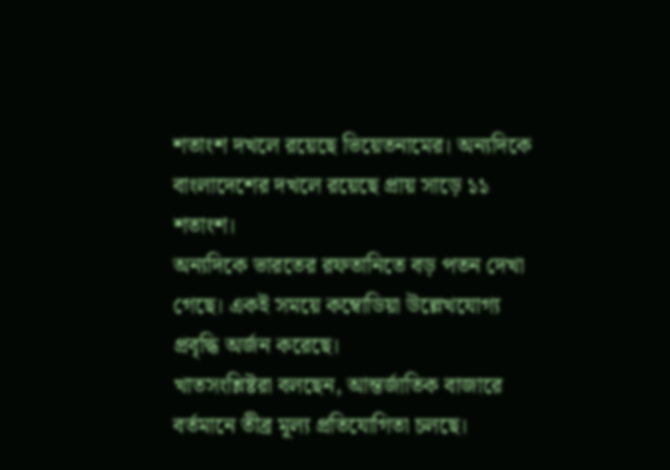শতাংশ দখলে রয়েছে ভিয়েতনামের। অন্যদিকে বাংলাদেশের দখলে রয়েছে প্রায় সাড়ে ১১ শতাংশ।
অন্যদিকে ভারতের রফতানিতে বড় পতন দেখা গেছে। একই সময়ে কম্বোডিয়া উল্লেখযোগ্য প্রবৃদ্ধি অর্জন করেছে।
খাতসংশ্লিষ্টরা বলছেন, আন্তর্জাতিক বাজারে বর্তমানে তীব্র মূল্য প্রতিযোগিতা চলছে।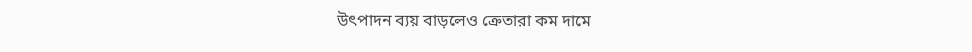উৎপাদন ব্যয় বাড়লেও ক্রেতারা কম দামে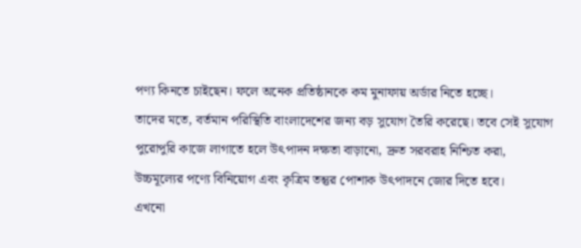পণ্য কিনতে চাইছেন। ফলে অনেক প্রতিষ্ঠানকে কম মুনাফায় অর্ডার নিতে হচ্ছে।
তাদের মতে, বর্তমান পরিস্থিতি বাংলাদেশের জন্য বড় সুযোগ তৈরি করেছে। তবে সেই সুযোগ পুরোপুরি কাজে লাগাতে হলে উৎপাদন দক্ষতা বাড়ানো, দ্রুত সরবরাহ নিশ্চিত করা, উচ্চমূল্যের পণ্যে বিনিয়োগ এবং কৃত্রিম তন্তুর পোশাক উৎপাদনে জোর দিতে হবে।
এখনো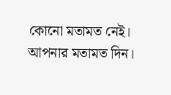কোনো মতামত নেই। আপনার মতামত দিন।